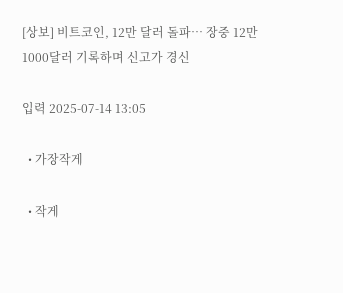[상보] 비트코인, 12만 달러 돌파⋯ 장중 12만1000달러 기록하며 신고가 경신

입력 2025-07-14 13:05

  • 가장작게

  • 작게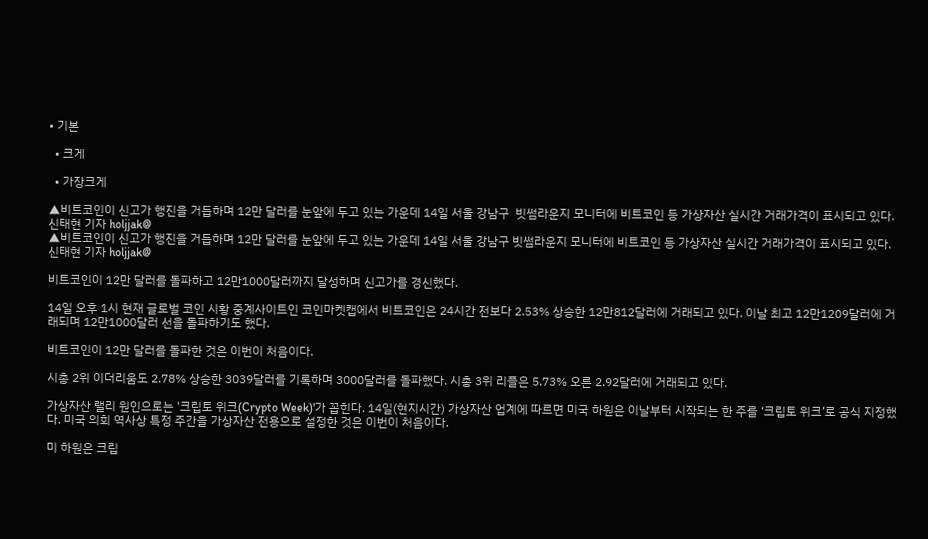• 기본

  • 크게

  • 가장크게

▲비트코인이 신고가 행진을 거듭하며 12만 달러를 눈앞에 두고 있는 가운데 14일 서울 강남구  빗썸라운지 모니터에 비트코인 등 가상자산 실시간 거래가격이 표시되고 있다. 신태현 기자 holjjak@
▲비트코인이 신고가 행진을 거듭하며 12만 달러를 눈앞에 두고 있는 가운데 14일 서울 강남구 빗썸라운지 모니터에 비트코인 등 가상자산 실시간 거래가격이 표시되고 있다. 신태현 기자 holjjak@

비트코인이 12만 달러를 돌파하고 12만1000달러까지 달성하며 신고가를 경신했다.

14일 오후 1시 현재 글로벌 코인 시황 중계사이트인 코인마켓캡에서 비트코인은 24시간 전보다 2.53% 상승한 12만812달러에 거래되고 있다. 이날 최고 12만1209달러에 거래되며 12만1000달러 선을 돌파하기도 했다.

비트코인이 12만 달러를 돌파한 것은 이번이 처음이다.

시총 2위 이더리움도 2.78% 상승한 3039달러를 기록하며 3000달러를 돌파했다. 시총 3위 리플은 5.73% 오른 2.92달러에 거래되고 있다.

가상자산 랠리 원인으로는 '크립토 위크(Crypto Week)'가 꼽힌다. 14일(현지시간) 가상자산 업계에 따르면 미국 하원은 이날부터 시작되는 한 주를 ‘크립토 위크’로 공식 지정했다. 미국 의회 역사상 특정 주간을 가상자산 전용으로 설정한 것은 이번이 처음이다.

미 하원은 크립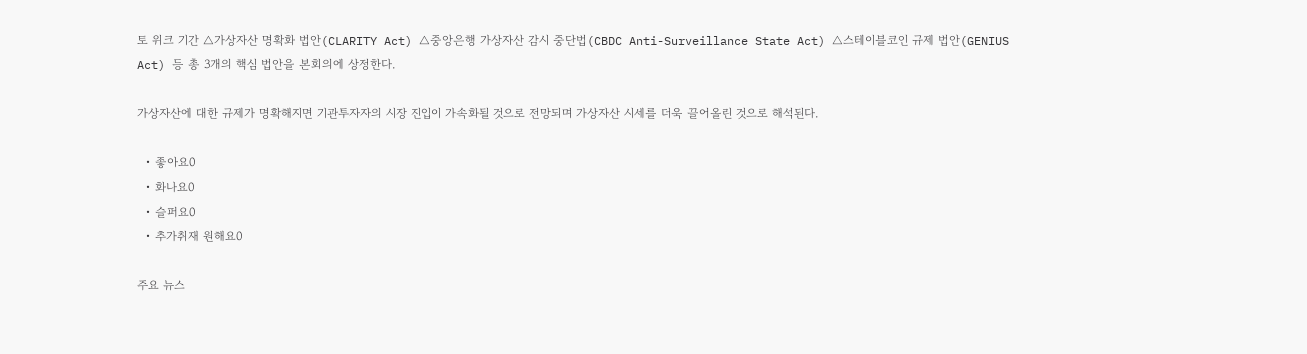토 위크 기간 △가상자산 명확화 법안(CLARITY Act) △중앙은행 가상자산 감시 중단법(CBDC Anti-Surveillance State Act) △스테이블코인 규제 법안(GENIUS Act) 등 총 3개의 핵심 법안을 본회의에 상정한다.

가상자산에 대한 규제가 명확해지면 기관투자자의 시장 진입이 가속화될 것으로 전망되며 가상자산 시세를 더욱 끌어올린 것으로 해석된다.

  • 좋아요0
  • 화나요0
  • 슬퍼요0
  • 추가취재 원해요0

주요 뉴스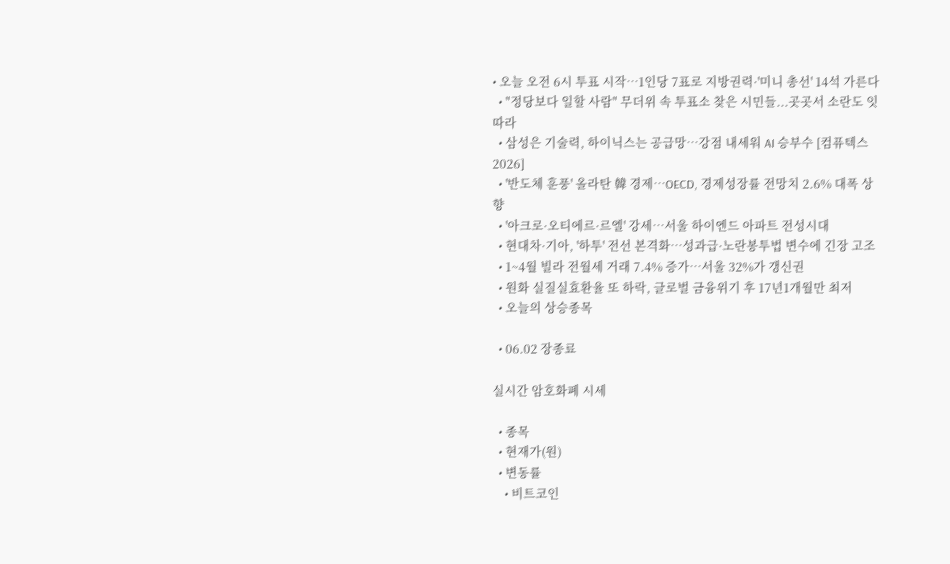• 오늘 오전 6시 투표 시작…1인당 7표로 지방권력·'미니 총선' 14석 가른다
  • "정당보다 일할 사람" 무더위 속 투표소 찾은 시민들...곳곳서 소란도 잇따라
  • 삼성은 기술력, 하이닉스는 공급망…강점 내세워 AI 승부수 [컴퓨텍스 2026]
  • '반도체 훈풍' 올라탄 韓 경제⋯OECD, 경제성장률 전망치 2.6% 대폭 상향
  • '아크로·오티에르·르엘' 강세⋯서울 하이엔드 아파트 전성시대
  • 현대차·기아, '하투' 전선 본격화…성과급·노란봉투법 변수에 긴장 고조
  • 1~4월 빌라 전월세 거래 7.4% 증가…서울 32%가 갱신권
  • 원화 실질실효환율 또 하락, 글로벌 금융위기 후 17년1개월만 최저
  • 오늘의 상승종목

  • 06.02 장종료

실시간 암호화폐 시세

  • 종목
  • 현재가(원)
  • 변동률
    • 비트코인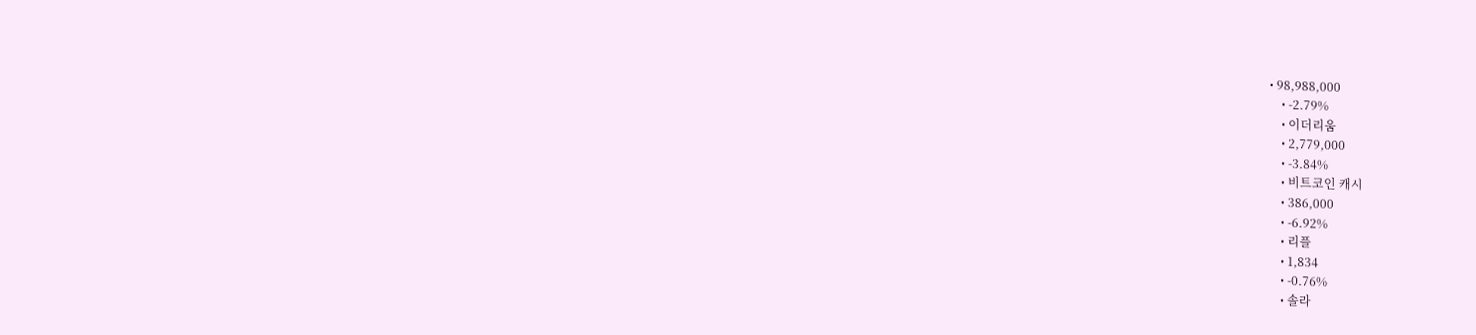• 98,988,000
    • -2.79%
    • 이더리움
    • 2,779,000
    • -3.84%
    • 비트코인 캐시
    • 386,000
    • -6.92%
    • 리플
    • 1,834
    • -0.76%
    • 솔라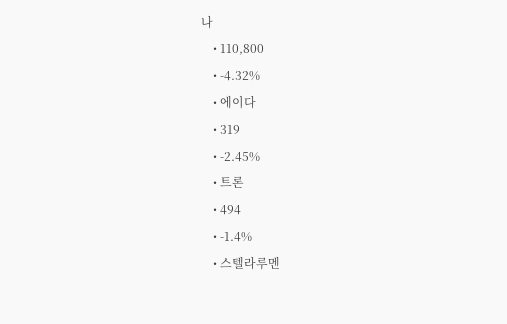나
    • 110,800
    • -4.32%
    • 에이다
    • 319
    • -2.45%
    • 트론
    • 494
    • -1.4%
    • 스텔라루멘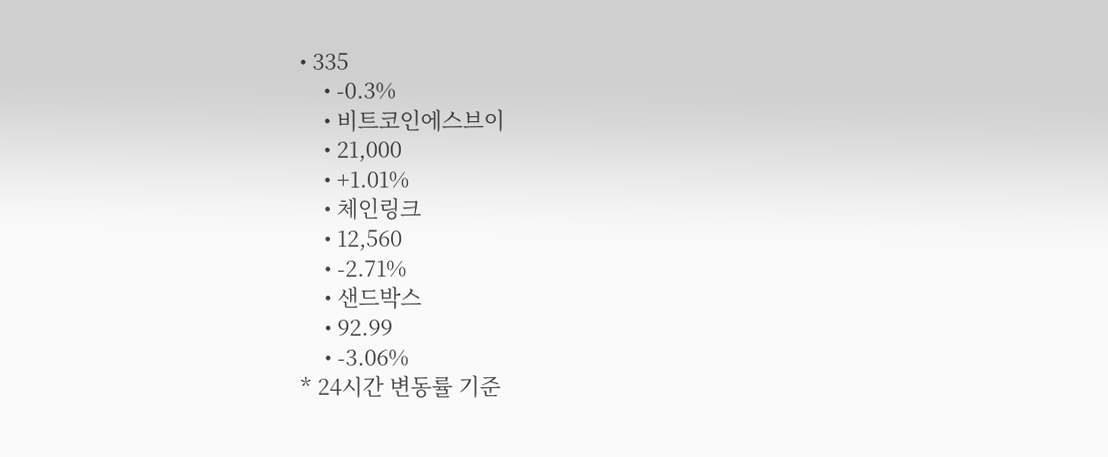• 335
    • -0.3%
    • 비트코인에스브이
    • 21,000
    • +1.01%
    • 체인링크
    • 12,560
    • -2.71%
    • 샌드박스
    • 92.99
    • -3.06%
* 24시간 변동률 기준